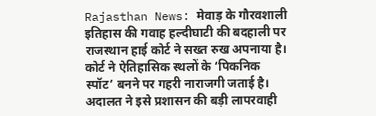Rajasthan News: मेवाड़ के गौरवशाली इतिहास की गवाह हल्दीघाटी की बदहाली पर राजस्थान हाई कोर्ट ने सख्त रुख अपनाया है। कोर्ट ने ऐतिहासिक स्थलों के ‘पिकनिक स्पॉट’ बनने पर गहरी नाराजगी जताई है। अदालत ने इसे प्रशासन की बड़ी लापरवाही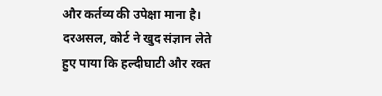और कर्तव्य की उपेक्षा माना है। दरअसल, कोर्ट ने खुद संज्ञान लेते हुए पाया कि हल्दीघाटी और रक्त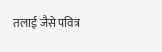तलाई जैसे पवित्र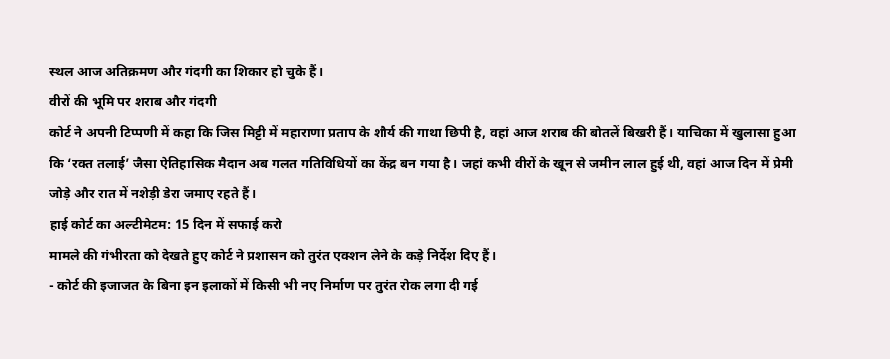स्थल आज अतिक्रमण और गंदगी का शिकार हो चुके हैं।
वीरों की भूमि पर शराब और गंदगी
कोर्ट ने अपनी टिप्पणी में कहा कि जिस मिट्टी में महाराणा प्रताप के शौर्य की गाथा छिपी है, वहां आज शराब की बोतलें बिखरी हैं। याचिका में खुलासा हुआ कि ‘रक्त तलाई’ जैसा ऐतिहासिक मैदान अब गलत गतिविधियों का केंद्र बन गया है। जहां कभी वीरों के खून से जमीन लाल हुई थी, वहां आज दिन में प्रेमी जोड़े और रात में नशेड़ी डेरा जमाए रहते हैं।
हाई कोर्ट का अल्टीमेटम: 15 दिन में सफाई करो
मामले की गंभीरता को देखते हुए कोर्ट ने प्रशासन को तुरंत एक्शन लेने के कड़े निर्देश दिए हैं।
- कोर्ट की इजाजत के बिना इन इलाकों में किसी भी नए निर्माण पर तुरंत रोक लगा दी गई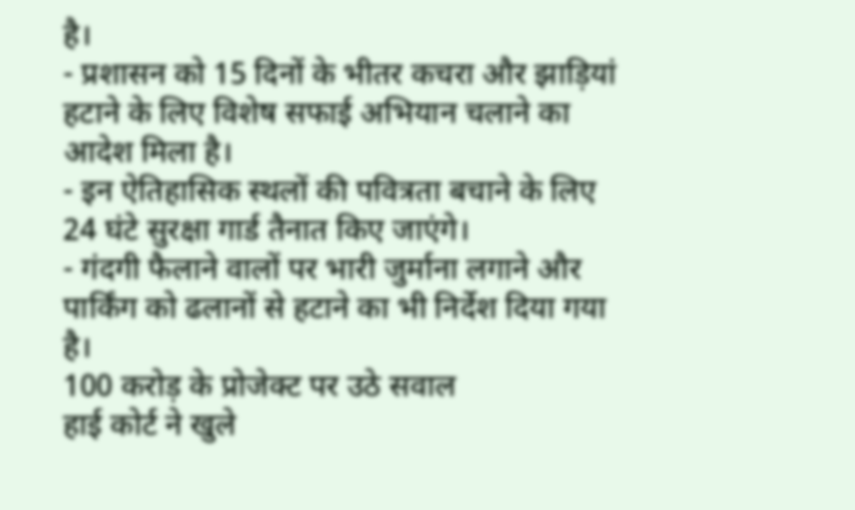है।
- प्रशासन को 15 दिनों के भीतर कचरा और झाड़ियां हटाने के लिए विशेष सफाई अभियान चलाने का आदेश मिला है।
- इन ऐतिहासिक स्थलों की पवित्रता बचाने के लिए 24 घंटे सुरक्षा गार्ड तैनात किए जाएंगे।
- गंदगी फैलाने वालों पर भारी जुर्माना लगाने और पार्किंग को ढलानों से हटाने का भी निर्देश दिया गया है।
100 करोड़ के प्रोजेक्ट पर उठे सवाल
हाई कोर्ट ने खुले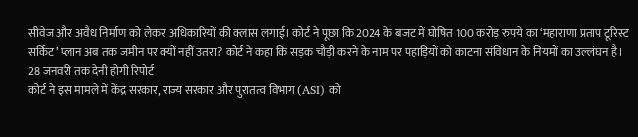सीवेज और अवैध निर्माण को लेकर अधिकारियों की क्लास लगाई। कोर्ट ने पूछा कि 2024 के बजट में घोषित 100 करोड़ रुपये का ‘महाराणा प्रताप टूरिस्ट सर्किट’ प्लान अब तक जमीन पर क्यों नहीं उतरा? कोर्ट ने कहा कि सड़क चौड़ी करने के नाम पर पहाड़ियों को काटना संविधान के नियमों का उल्लंघन है।
28 जनवरी तक देनी होगी रिपोर्ट
कोर्ट ने इस मामले में केंद्र सरकार, राज्य सरकार और पुरातत्व विभाग (ASI) को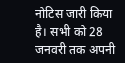नोटिस जारी किया है। सभी को 28 जनवरी तक अपनी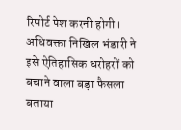रिपोर्ट पेश करनी होगी। अधिवक्ता निखिल भंडारी ने इसे ऐतिहासिक धरोहरों को बचाने वाला बड़ा फैसला बताया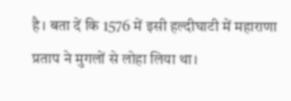है। बता दें कि 1576 में इसी हल्दीघाटी में महाराणा प्रताप ने मुगलों से लोहा लिया था।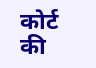कोर्ट की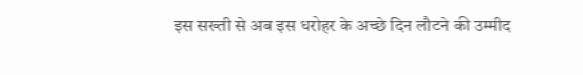इस सख्ती से अब इस धरोहर के अच्छे दिन लौटने की उम्मीद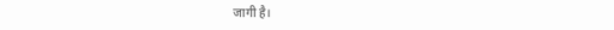जागी है।